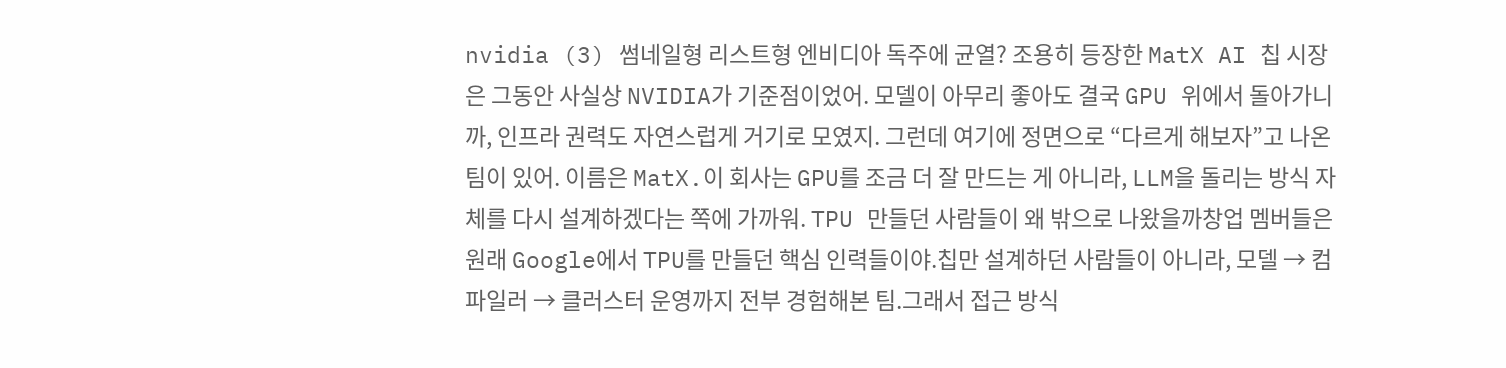nvidia (3) 썸네일형 리스트형 엔비디아 독주에 균열? 조용히 등장한 MatX AI 칩 시장은 그동안 사실상 NVIDIA가 기준점이었어. 모델이 아무리 좋아도 결국 GPU 위에서 돌아가니까, 인프라 권력도 자연스럽게 거기로 모였지. 그런데 여기에 정면으로 “다르게 해보자”고 나온 팀이 있어. 이름은 MatX.이 회사는 GPU를 조금 더 잘 만드는 게 아니라, LLM을 돌리는 방식 자체를 다시 설계하겠다는 쪽에 가까워. TPU 만들던 사람들이 왜 밖으로 나왔을까창업 멤버들은 원래 Google에서 TPU를 만들던 핵심 인력들이야.칩만 설계하던 사람들이 아니라, 모델 → 컴파일러 → 클러스터 운영까지 전부 경험해본 팀.그래서 접근 방식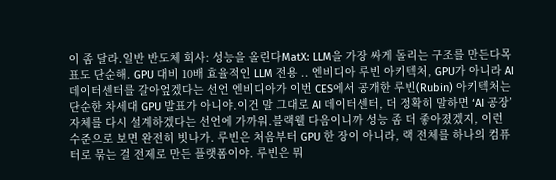이 좀 달라.일반 반도체 회사: 성능을 올린다MatX: LLM을 가장 싸게 돌리는 구조를 만든다목표도 단순해. GPU 대비 10배 효율적인 LLM 전용 .. 엔비디아 루빈 아키텍처, GPU가 아니라 AI 데이터센터를 갈아엎겠다는 선언 엔비디아가 이번 CES에서 공개한 루빈(Rubin) 아키텍처는 단순한 차세대 GPU 발표가 아니야.이건 말 그대로 AI 데이터센터, 더 정확히 말하면 ‘AI 공장’ 자체를 다시 설계하겠다는 선언에 가까워.블랙웰 다음이니까 성능 좀 더 좋아졌겠지, 이런 수준으로 보면 완전히 빗나가. 루빈은 처음부터 GPU 한 장이 아니라, 랙 전체를 하나의 컴퓨터로 묶는 걸 전제로 만든 플랫폼이야. 루빈은 뭐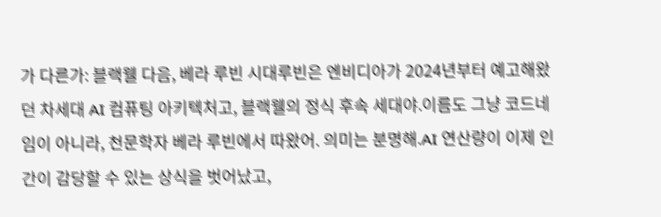가 다른가: 블랙웰 다음, 베라 루빈 시대루빈은 엔비디아가 2024년부터 예고해왔던 차세대 AI 컴퓨팅 아키텍처고, 블랙웰의 정식 후속 세대야.이름도 그냥 코드네임이 아니라, 천문학자 베라 루빈에서 따왔어. 의미는 분명해.AI 연산량이 이제 인간이 감당할 수 있는 상식을 벗어났고,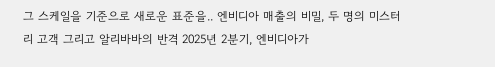그 스케일을 기준으로 새로운 표준을.. 엔비디아 매출의 비밀, 두 명의 미스터리 고객 그리고 알리바바의 반격 2025년 2분기, 엔비디아가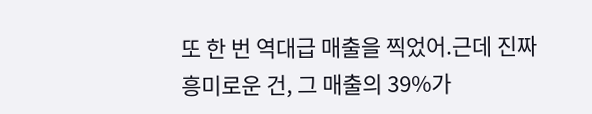또 한 번 역대급 매출을 찍었어.근데 진짜 흥미로운 건, 그 매출의 39%가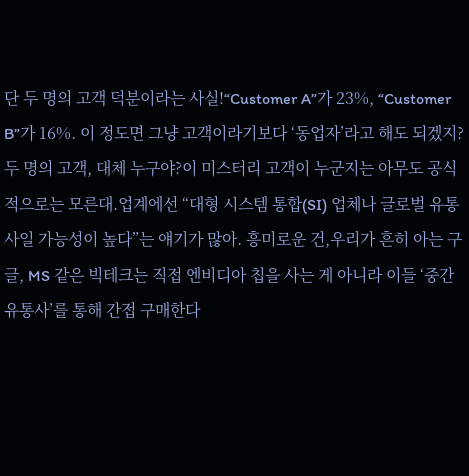단 두 명의 고객 덕분이라는 사실!“Customer A”가 23%, “Customer B”가 16%. 이 정도면 그냥 고객이라기보다 ‘동업자’라고 해도 되겠지? 두 명의 고객, 대체 누구야?이 미스터리 고객이 누군지는 아무도 공식적으로는 모른대.업계에선 “대형 시스템 통합(SI) 업체나 글로벌 유통사일 가능성이 높다”는 얘기가 많아. 흥미로운 건,우리가 흔히 아는 구글, MS 같은 빅테크는 직접 엔비디아 칩을 사는 게 아니라 이들 ‘중간 유통사’를 통해 간접 구매한다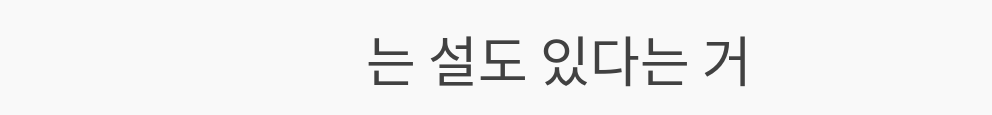는 설도 있다는 거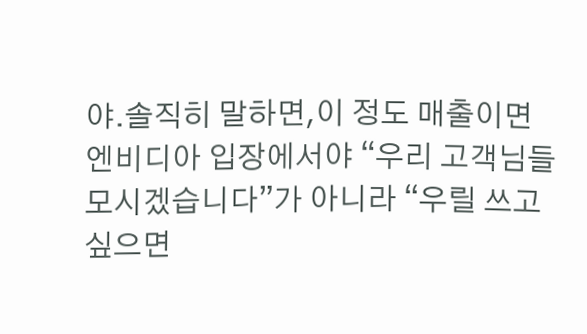야.솔직히 말하면,이 정도 매출이면 엔비디아 입장에서야 “우리 고객님들 모시겠습니다”가 아니라 “우릴 쓰고 싶으면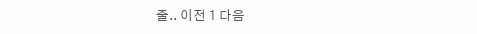줄.. 이전 1 다음